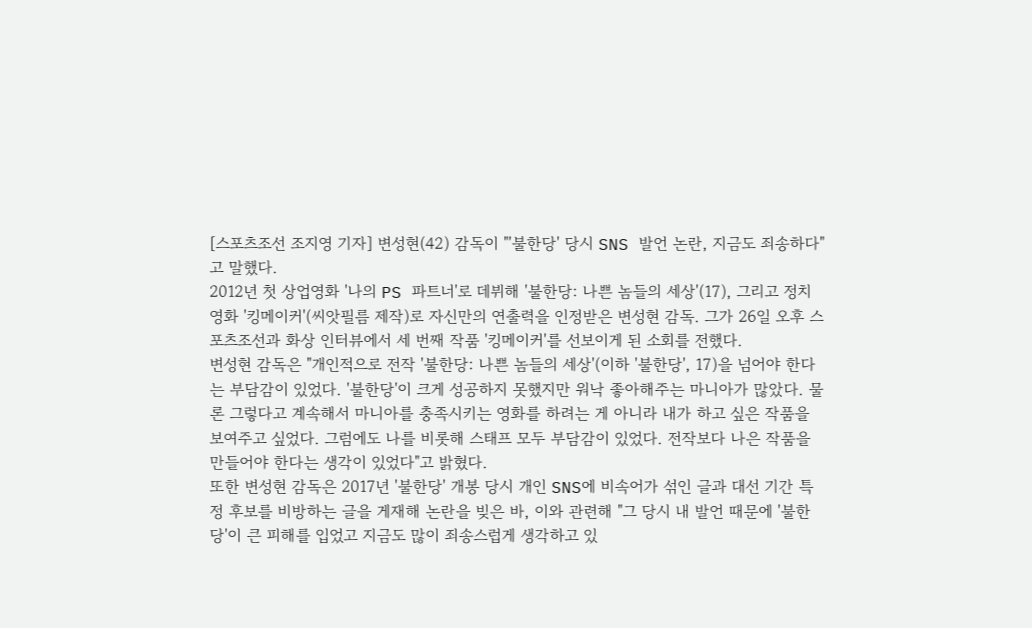[스포츠조선 조지영 기자] 변성현(42) 감독이 "'불한당' 당시 SNS 발언 논란, 지금도 죄송하다"고 말했다.
2012년 첫 상업영화 '나의 PS 파트너'로 데뷔해 '불한당: 나쁜 놈들의 세상'(17), 그리고 정치 영화 '킹메이커'(씨앗필름 제작)로 자신만의 연출력을 인정받은 변성현 감독. 그가 26일 오후 스포츠조선과 화상 인터뷰에서 세 번째 작품 '킹메이커'를 선보이게 된 소회를 전했다.
변성현 감독은 "개인적으로 전작 '불한당: 나쁜 놈들의 세상'(이하 '불한당', 17)을 넘어야 한다는 부담감이 있었다. '불한당'이 크게 성공하지 못했지만 워낙 좋아해주는 마니아가 많았다. 물론 그렇다고 계속해서 마니아를 충족시키는 영화를 하려는 게 아니라 내가 하고 싶은 작품을 보여주고 싶었다. 그럼에도 나를 비롯해 스태프 모두 부담감이 있었다. 전작보다 나은 작품을 만들어야 한다는 생각이 있었다"고 밝혔다.
또한 변성현 감독은 2017년 '불한당' 개봉 당시 개인 SNS에 비속어가 섞인 글과 대선 기간 특정 후보를 비방하는 글을 게재해 논란을 빚은 바, 이와 관련해 "그 당시 내 발언 때문에 '불한당'이 큰 피해를 입었고 지금도 많이 죄송스럽게 생각하고 있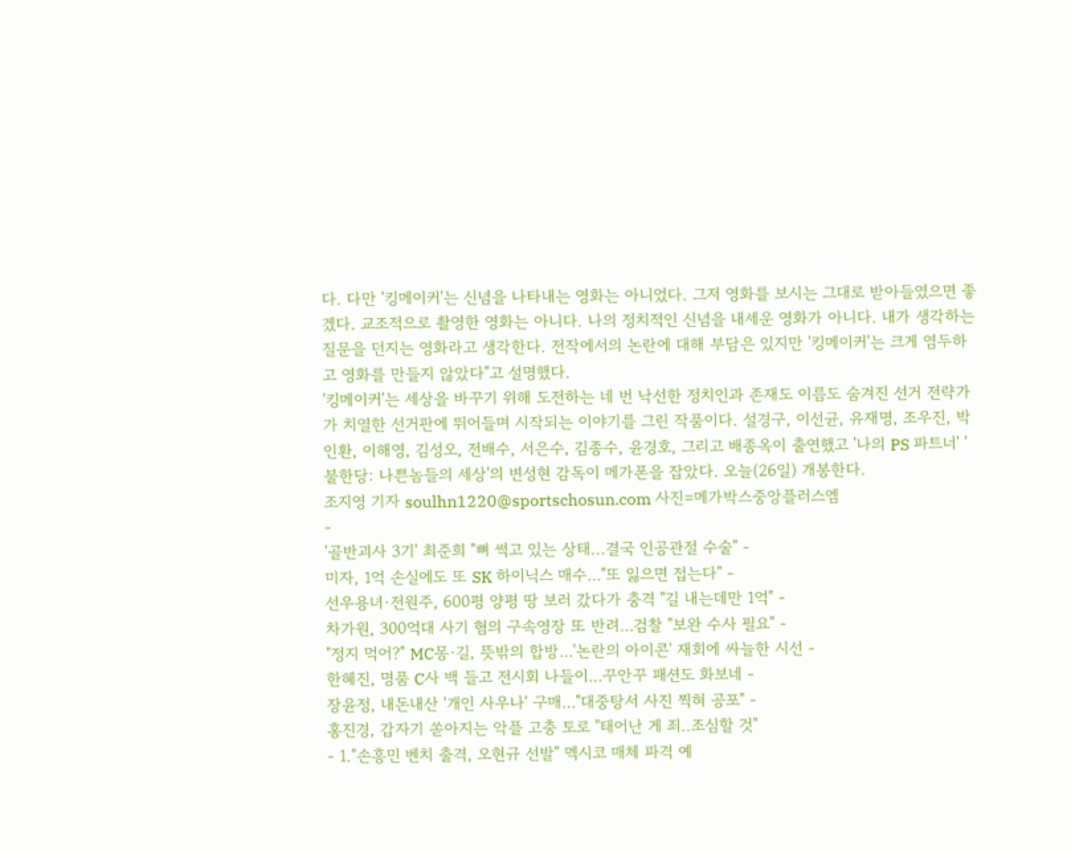다. 다만 '킹메이커'는 신념을 나타내는 영화는 아니었다. 그저 영화를 보시는 그대로 받아들였으면 좋겠다. 교조적으로 촬영한 영화는 아니다. 나의 정치적인 신념을 내세운 영화가 아니다. 내가 생각하는 질문을 던지는 영화라고 생각한다. 전작에서의 논란에 대해 부담은 있지만 '킹메이커'는 크게 염두하고 영화를 만들지 않았다"고 설명했다.
'킹메이커'는 세상을 바꾸기 위해 도전하는 네 번 낙선한 정치인과 존재도 이름도 숨겨진 선거 전략가가 치열한 선거판에 뛰어들며 시작되는 이야기를 그린 작품이다. 설경구, 이선균, 유재명, 조우진, 박인환, 이해영, 김성오, 전배수, 서은수, 김종수, 윤경호, 그리고 배종옥이 출연했고 '나의 PS 파트너' '불한당: 나쁜놈들의 세상'의 변성현 감독이 메가폰을 잡았다. 오늘(26일) 개봉한다.
조지영 기자 soulhn1220@sportschosun.com 사진=메가박스중앙플러스엠
-
'골반괴사 3기' 최준희 "뼈 썩고 있는 상태...결국 인공관절 수술" -
미자, 1억 손실에도 또 SK 하이닉스 매수…"또 잃으면 접는다" -
선우용녀·전원주, 600평 양평 땅 보러 갔다가 충격 "길 내는데만 1억" -
차가원, 300억대 사기 혐의 구속영장 또 반려…검찰 "보완 수사 필요" -
"정지 먹어?" MC몽·길, 뜻밖의 합방…'논란의 아이콘' 재회에 싸늘한 시선 -
한혜진, 명품 C사 백 들고 전시회 나들이…꾸안꾸 패션도 화보네 -
장윤정, 내돈내산 '개인 사우나' 구매…"대중탕서 사진 찍혀 공포" -
홍진경, 갑자기 쏟아지는 악플 고충 토로 "태어난 게 죄..조심할 것"
- 1."손흥민 벤치 출격, 오현규 선발" 멕시코 매체 파격 예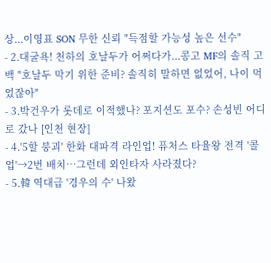상...이영표 SON 무한 신뢰 "득점할 가능성 높은 선수"
- 2.대굴욕! 천하의 호날두가 어쩌다가...콩고 MF의 솔직 고백 "호날두 막기 위한 준비? 솔직히 말하면 없었어, 나이 먹었잖아"
- 3.박건우가 롯데로 이적했나? 포지션도 포수? 손성빈 어디로 갔나 [인천 현장]
- 4.'5할 붕괴' 한화 대파격 라인업! 퓨처스 타율왕 전격 '콜업'→2번 배치…그런데 외인타자 사라졌다?
- 5.韓 역대급 '경우의 수' 나왔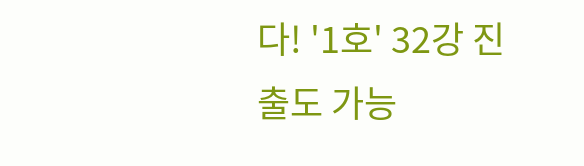다! '1호' 32강 진출도 가능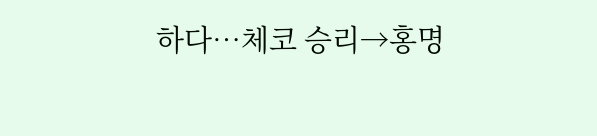하다…체코 승리→홍명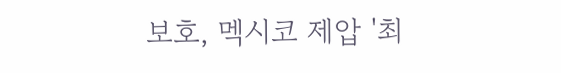보호, 멕시코 제압 '최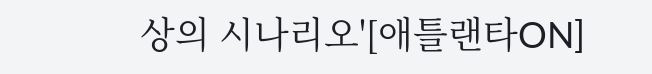상의 시나리오'[애틀랜타ON]